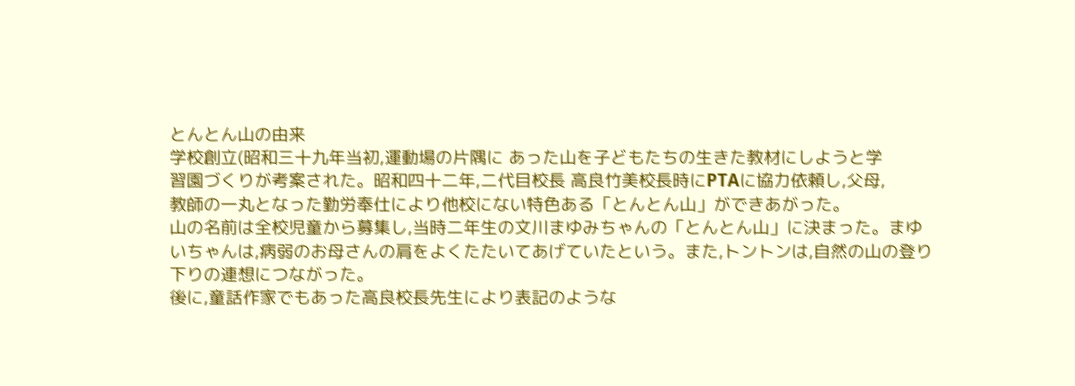とんとん山の由来
学校創立(昭和三十九年当初,運動場の片隅に あった山を子どもたちの生きた教材にしようと学
習園づくりが考案された。昭和四十二年,二代目校長 高良竹美校長時にPTAに協力依頼し,父母,
教師の一丸となった勤労奉仕により他校にない特色ある「とんとん山」ができあがった。
山の名前は全校児童から募集し,当時二年生の文川まゆみちゃんの「とんとん山」に決まった。まゆ
いちゃんは,病弱のお母さんの肩をよくたたいてあげていたという。また,トントンは,自然の山の登り
下りの連想につながった。
後に,童話作家でもあった高良校長先生により表記のような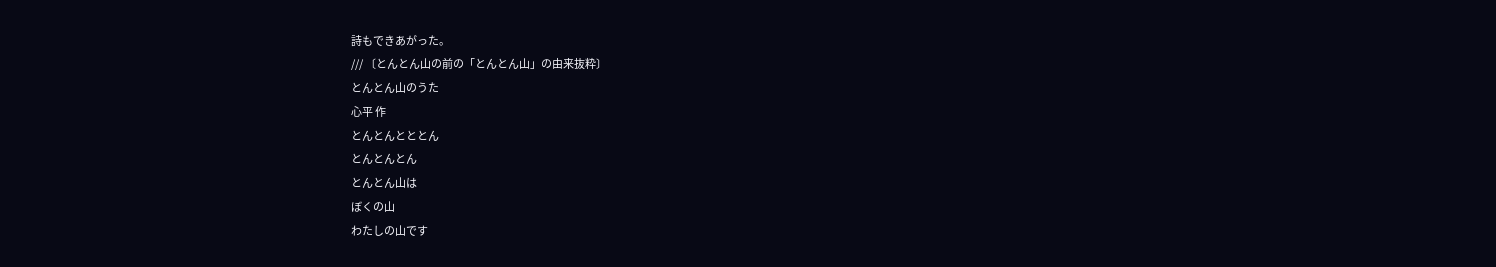詩もできあがった。
/// 〔とんとん山の前の「とんとん山」の由来抜粋〕
とんとん山のうた
心平 作
とんとんとととん
とんとんとん
とんとん山は
ぼくの山
わたしの山です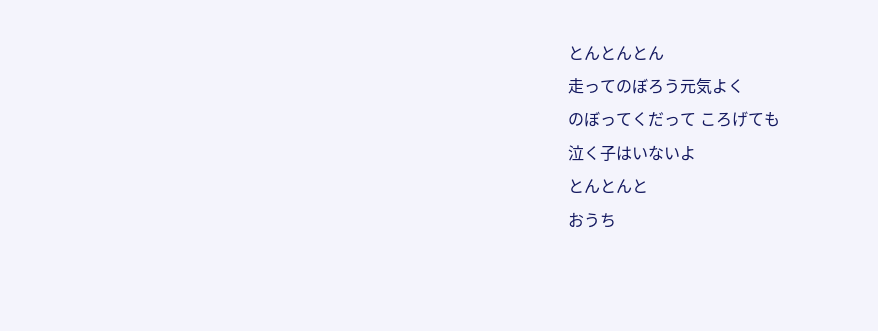とんとんとん
走ってのぼろう元気よく
のぼってくだって ころげても
泣く子はいないよ
とんとんと
おうち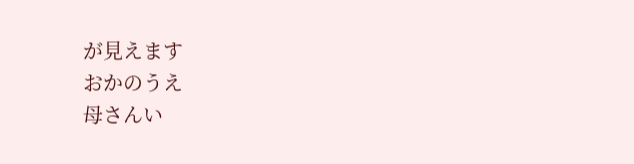が見えます
おかのうえ
母さんい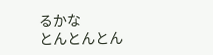るかな
とんとんとん